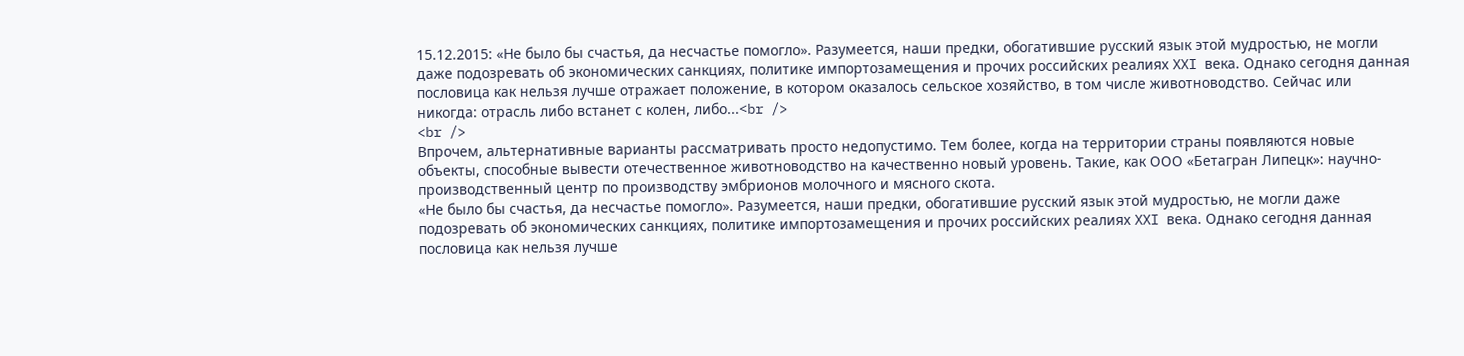15.12.2015: «Не было бы счастья, да несчастье помогло». Разумеется, наши предки, обогатившие русский язык этой мудростью, не могли даже подозревать об экономических санкциях, политике импортозамещения и прочих российских реалиях XXI века. Однако сегодня данная пословица как нельзя лучше отражает положение, в котором оказалось сельское хозяйство, в том числе животноводство. Сейчас или никогда: отрасль либо встанет с колен, либо...<br />
<br />
Впрочем, альтернативные варианты рассматривать просто недопустимо. Тем более, когда на территории страны появляются новые объекты, способные вывести отечественное животноводство на качественно новый уровень. Такие, как ООО «Бетагран Липецк»: научно-производственный центр по производству эмбрионов молочного и мясного скота.
«Не было бы счастья, да несчастье помогло». Разумеется, наши предки, обогатившие русский язык этой мудростью, не могли даже подозревать об экономических санкциях, политике импортозамещения и прочих российских реалиях XXI века. Однако сегодня данная пословица как нельзя лучше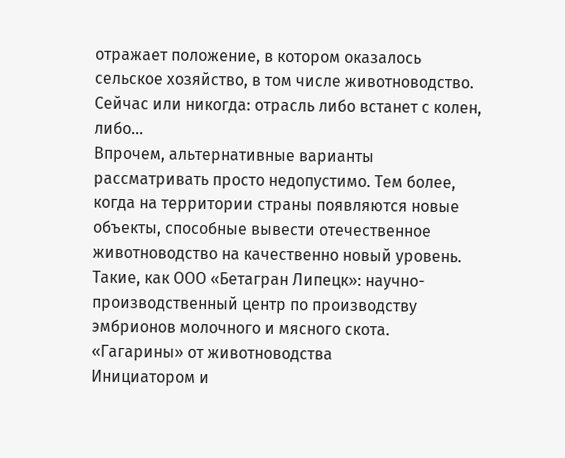отражает положение, в котором оказалось сельское хозяйство, в том числе животноводство. Сейчас или никогда: отрасль либо встанет с колен, либо...
Впрочем, альтернативные варианты рассматривать просто недопустимо. Тем более, когда на территории страны появляются новые объекты, способные вывести отечественное животноводство на качественно новый уровень. Такие, как ООО «Бетагран Липецк»: научно-производственный центр по производству эмбрионов молочного и мясного скота.
«Гагарины» от животноводства
Инициатором и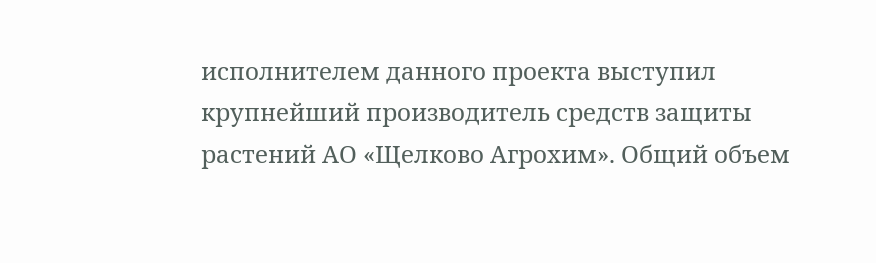исполнителем данного проекта выступил крупнейший производитель средств защиты растений АО «Щелково Агрохим». Общий объем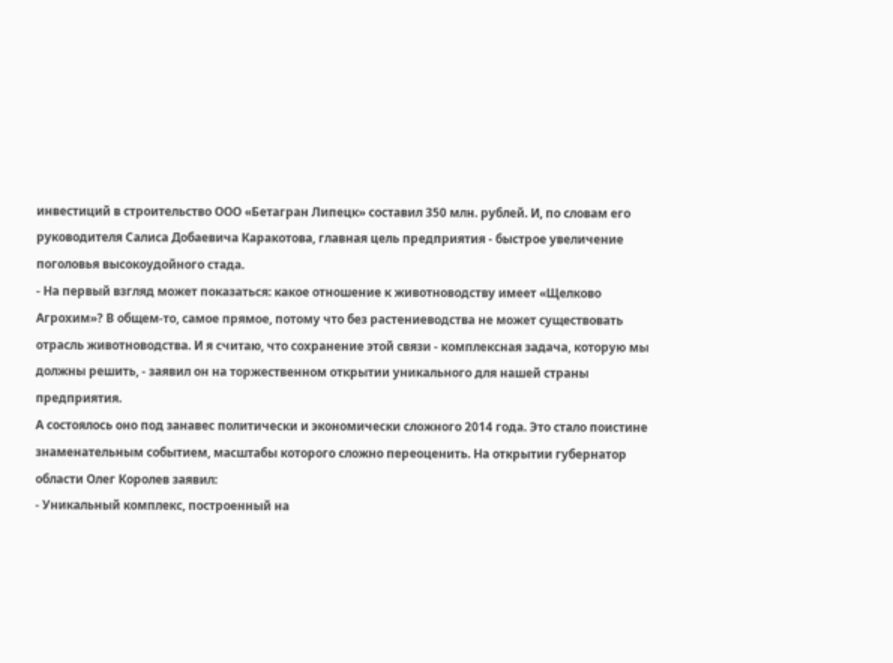инвестиций в строительство ООО «Бетагран Липецк» составил 350 млн. рублей. И, по словам его руководителя Салиса Добаевича Каракотова, главная цель предприятия - быстрое увеличение поголовья высокоудойного стада.
- На первый взгляд может показаться: какое отношение к животноводству имеет «Щелково Агрохим»? В общем-то, самое прямое, потому что без растениеводства не может существовать отрасль животноводства. И я считаю, что сохранение этой связи - комплексная задача, которую мы должны решить, - заявил он на торжественном открытии уникального для нашей страны предприятия.
А состоялось оно под занавес политически и экономически сложного 2014 года. Это стало поистине знаменательным событием, масштабы которого сложно переоценить. На открытии губернатор области Олег Королев заявил:
- Уникальный комплекс, построенный на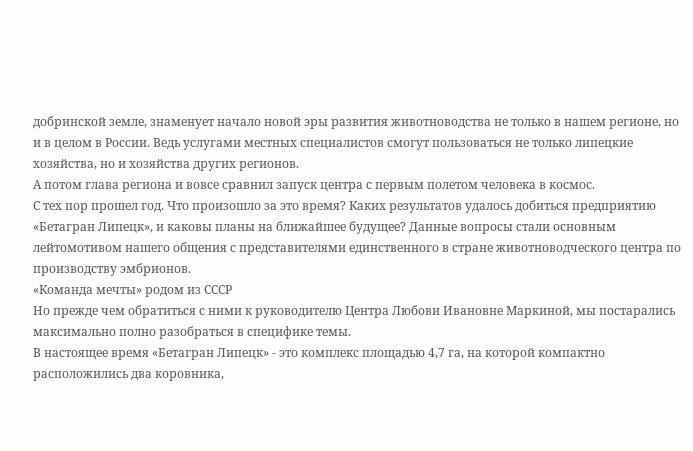добринской земле, знаменует начало новой эры развития животноводства не только в нашем регионе, но и в целом в России. Ведь услугами местных специалистов смогут пользоваться не только липецкие хозяйства, но и хозяйства других регионов.
А потом глава региона и вовсе сравнил запуск центра с первым полетом человека в космос.
С тех пор прошел год. Что произошло за это время? Каких результатов удалось добиться предприятию «Бетагран Липецк», и каковы планы на ближайшее будущее? Данные вопросы стали основным лейтомотивом нашего общения с представителями единственного в стране животноводческого центра по производству эмбрионов.
«Команда мечты» родом из СССР
Но прежде чем обратиться с ними к руководителю Центра Любови Ивановне Маркиной, мы постарались максимально полно разобраться в специфике темы.
В настоящее время «Бетагран Липецк» - это комплекс площадью 4,7 га, на которой компактно расположились два коровника,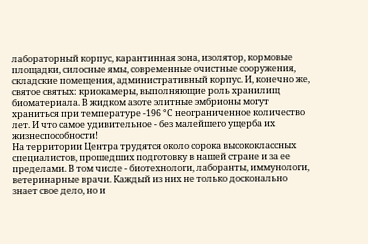лабораторный корпус, карантинная зона, изолятор, кормовые площадки, силосные ямы, современные очистные сооружения, складские помещения, административный корпус. И, конечно же, святое святых: криокамеры, выполняющие роль хранилищ биоматериала. В жидком азоте элитные эмбрионы могут храниться при температуре -196 °С неограниченное количество лет. И что самое удивительное - без малейшего ущерба их жизнеспособности!
На территории Центра трудятся около сорока высококлассных специалистов, прошедших подготовку в нашей стране и за ее пределами. В том числе - биотехнологи, лаборанты, иммунологи, ветеринарные врачи. Каждый из них не только досконально знает свое дело, но и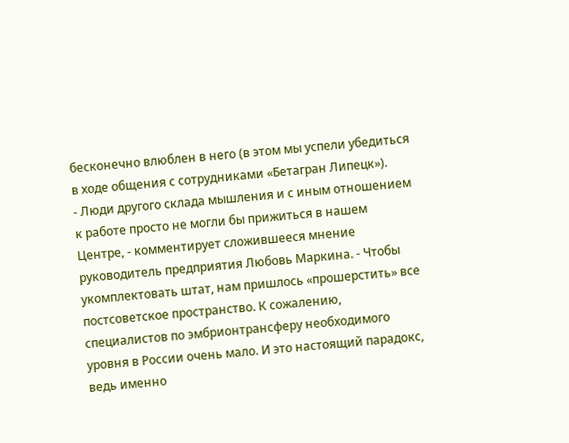бесконечно влюблен в него (в этом мы успели убедиться в ходе общения с сотрудниками «Бетагран Липецк»).
- Люди другого склада мышления и с иным отношением к работе просто не могли бы прижиться в нашем Центре, - комментирует сложившееся мнение руководитель предприятия Любовь Маркина. - Чтобы укомплектовать штат, нам пришлось «прошерстить» все постсоветское пространство. К сожалению, специалистов по эмбрионтрансферу необходимого уровня в России очень мало. И это настоящий парадокс, ведь именно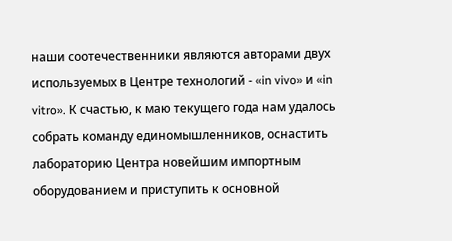наши соотечественники являются авторами двух используемых в Центре технологий - «in vivo» и «in vitro». К счастью, к маю текущего года нам удалось собрать команду единомышленников, оснастить лабораторию Центра новейшим импортным оборудованием и приступить к основной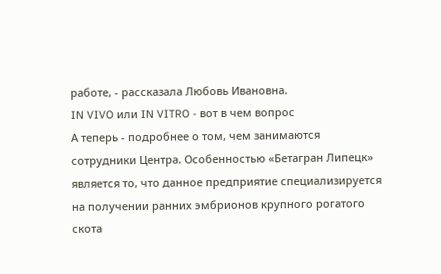работе, - рассказала Любовь Ивановна.
IN VIVO или IN VITRO - вот в чем вопрос
А теперь - подробнее о том, чем занимаются сотрудники Центра. Особенностью «Бетагран Липецк» является то, что данное предприятие специализируется на получении ранних эмбрионов крупного рогатого скота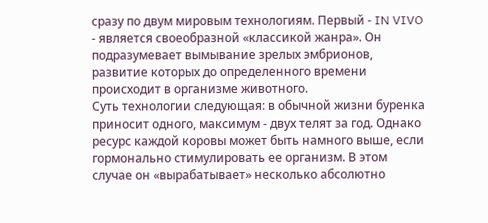сразу по двум мировым технологиям. Первый - IN VIVO - является своеобразной «классикой жанра». Он подразумевает вымывание зрелых эмбрионов, развитие которых до определенного времени происходит в организме животного.
Суть технологии следующая: в обычной жизни буренка приносит одного, максимум - двух телят за год. Однако ресурс каждой коровы может быть намного выше, если гормонально стимулировать ее организм. В этом случае он «вырабатывает» несколько абсолютно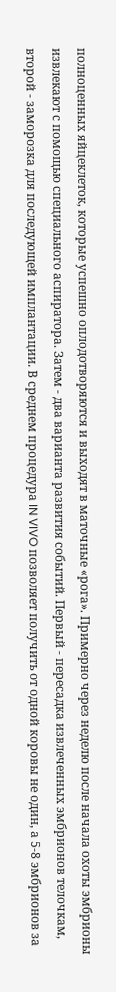полноценных яйцеклеток, которые успешно оплодотворяются и выходят в маточные «рога». Примерно через неделю после начала охоты эмбрионы извлекают с помощью специального аспиратора. Затем - два варианта развития событий. Первый - пересадка извлеченных эмбрионов телочкам, второй - заморозка для последующей имплантации. В среднем процедура IN VIVO позволяет получить от одной коровы не один, а 5-8 эмбрионов за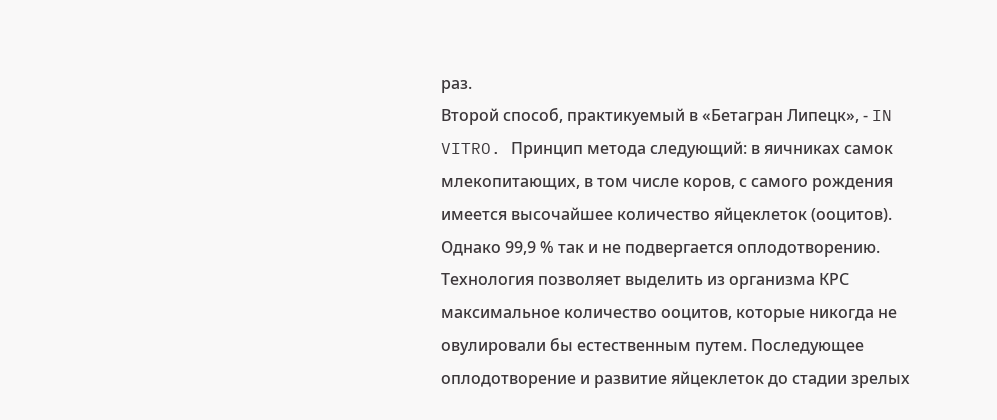раз.
Второй способ, практикуемый в «Бетагран Липецк», - IN VITRO. Принцип метода следующий: в яичниках самок млекопитающих, в том числе коров, с самого рождения имеется высочайшее количество яйцеклеток (ооцитов). Однако 99,9 % так и не подвергается оплодотворению. Технология позволяет выделить из организма КРС максимальное количество ооцитов, которые никогда не овулировали бы естественным путем. Последующее оплодотворение и развитие яйцеклеток до стадии зрелых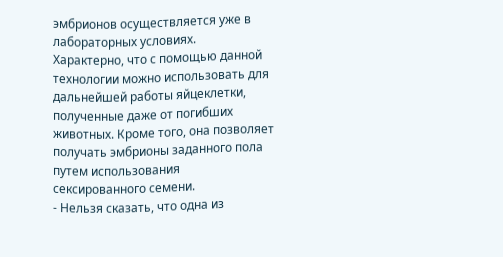эмбрионов осуществляется уже в лабораторных условиях.
Характерно, что с помощью данной технологии можно использовать для дальнейшей работы яйцеклетки, полученные даже от погибших животных. Кроме того, она позволяет получать эмбрионы заданного пола путем использования сексированного семени.
- Нельзя сказать, что одна из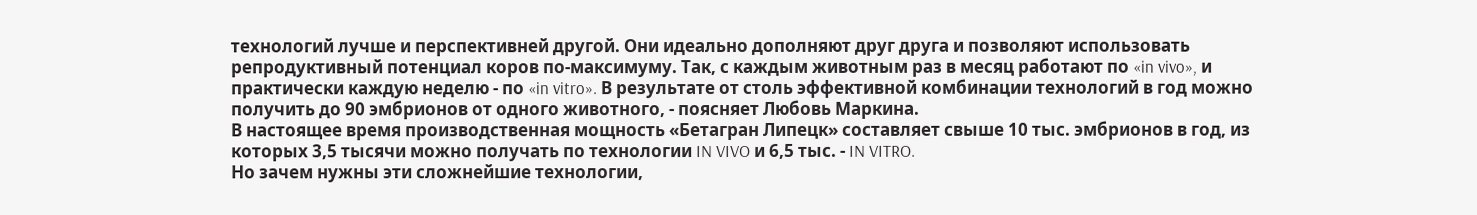технологий лучше и перспективней другой. Они идеально дополняют друг друга и позволяют использовать репродуктивный потенциал коров по-максимуму. Так, с каждым животным раз в месяц работают по «in vivo», и практически каждую неделю - по «in vitro». В результате от столь эффективной комбинации технологий в год можно получить до 90 эмбрионов от одного животного, - поясняет Любовь Маркина.
В настоящее время производственная мощность «Бетагран Липецк» составляет свыше 10 тыс. эмбрионов в год, из которых 3,5 тысячи можно получать по технологии IN VIVO и 6,5 тыс. - IN VITRO.
Но зачем нужны эти сложнейшие технологии,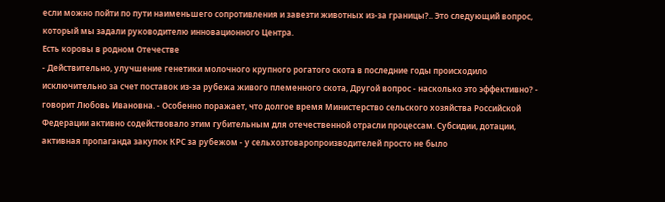если можно пойти по пути наименьшего сопротивления и завезти животных из-за границы?.. Это следующий вопрос, который мы задали руководителю инновационного Центра.
Есть коровы в родном Отечестве
- Действительно, улучшение генетики молочного крупного рогатого скота в последние годы происходило исключительно за счет поставок из-за рубежа живого племенного скота, Другой вопрос - насколько это эффективно? - говорит Любовь Ивановна. - Особенно поражает, что долгое время Министерство сельского хозяйства Российской Федерации активно содействовало этим губительным для отечественной отрасли процессам. Субсидии, дотации, активная пропаганда закупок КРС за рубежом - у сельхозтоваропроизводителей просто не было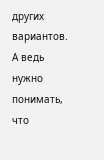других вариантов. А ведь нужно понимать, что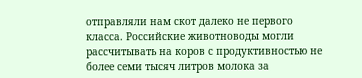отправляли нам скот далеко не первого класса. Российские животноводы могли рассчитывать на коров с продуктивностью не более семи тысяч литров молока за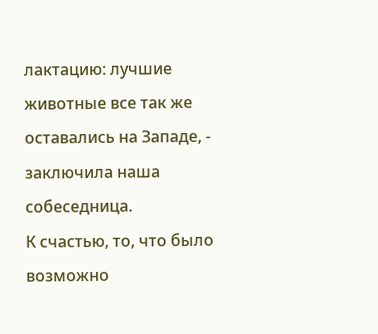лактацию: лучшие животные все так же оставались на Западе, - заключила наша собеседница.
К счастью, то, что было возможно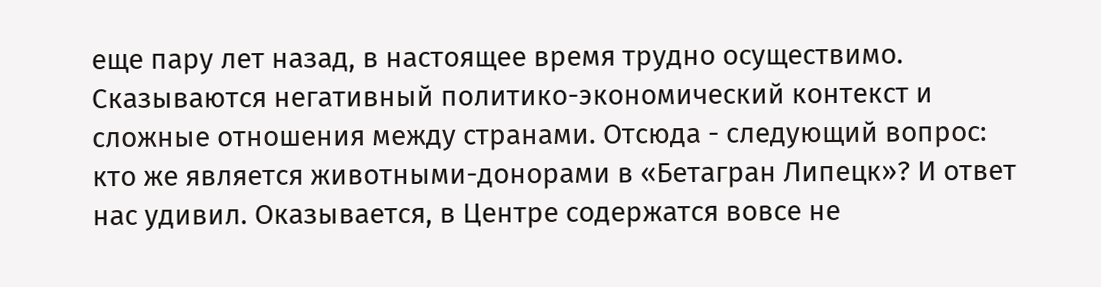еще пару лет назад, в настоящее время трудно осуществимо. Сказываются негативный политико-экономический контекст и сложные отношения между странами. Отсюда - следующий вопрос: кто же является животными-донорами в «Бетагран Липецк»? И ответ нас удивил. Оказывается, в Центре содержатся вовсе не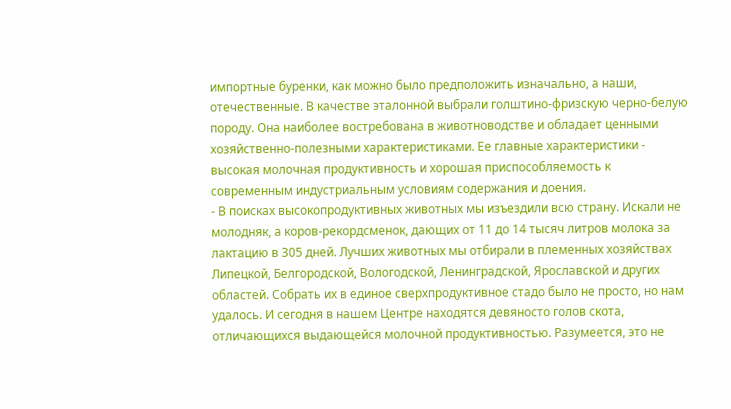импортные буренки, как можно было предположить изначально, а наши, отечественные. В качестве эталонной выбрали голштино-фризскую черно-белую породу. Она наиболее востребована в животноводстве и обладает ценными хозяйственно-полезными характеристиками. Ее главные характеристики - высокая молочная продуктивность и хорошая приспособляемость к современным индустриальным условиям содержания и доения.
- В поисках высокопродуктивных животных мы изъездили всю страну. Искали не молодняк, а коров-рекордсменок, дающих от 11 до 14 тысяч литров молока за лактацию в 305 дней. Лучших животных мы отбирали в племенных хозяйствах Липецкой, Белгородской, Вологодской, Ленинградской, Ярославской и других областей. Собрать их в единое сверхпродуктивное стадо было не просто, но нам удалось. И сегодня в нашем Центре находятся девяносто голов скота, отличающихся выдающейся молочной продуктивностью. Разумеется, это не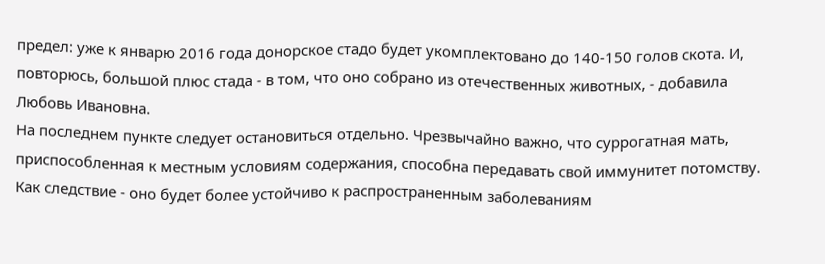предел: уже к январю 2016 года донорское стадо будет укомплектовано до 140-150 голов скота. И, повторюсь, большой плюс стада - в том, что оно собрано из отечественных животных, - добавила Любовь Ивановна.
На последнем пункте следует остановиться отдельно. Чрезвычайно важно, что суррогатная мать, приспособленная к местным условиям содержания, способна передавать свой иммунитет потомству. Как следствие - оно будет более устойчиво к распространенным заболеваниям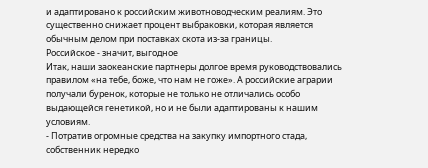и адаптировано к российским животноводческим реалиям. Это существенно снижает процент выбраковки, которая является обычным делом при поставках скота из-за границы.
Российское - значит, выгодное
Итак, наши заокеанские партнеры долгое время руководствовались правилом «на тебе, боже, что нам не гоже». А российские аграрии получали буренок, которые не только не отличались особо выдающейся генетикой, но и не были адаптированы к нашим условиям.
- Потратив огромные средства на закупку импортного стада, собственник нередко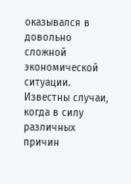оказывался в довольно сложной экономической ситуации. Известны случаи, когда в силу различных причин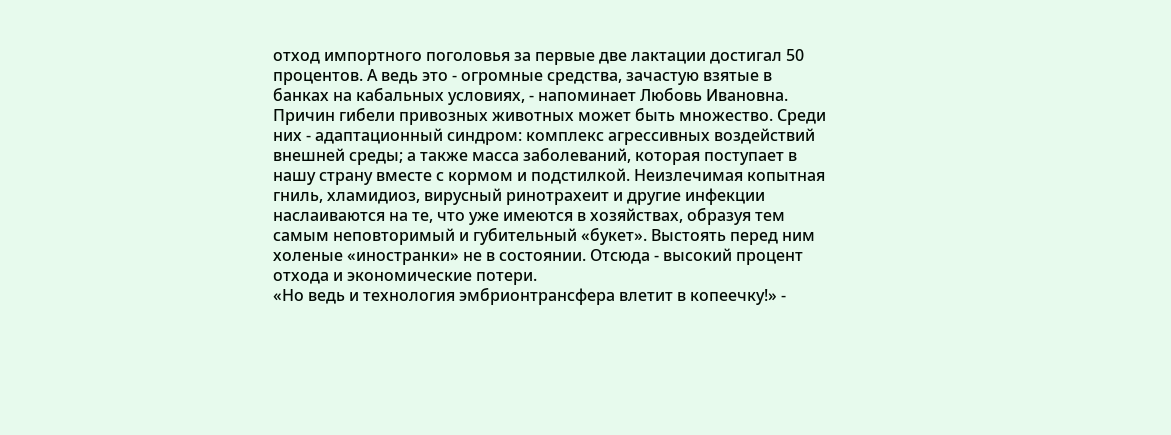отход импортного поголовья за первые две лактации достигал 50 процентов. А ведь это - огромные средства, зачастую взятые в банках на кабальных условиях, - напоминает Любовь Ивановна.
Причин гибели привозных животных может быть множество. Среди них - адаптационный синдром: комплекс агрессивных воздействий внешней среды; а также масса заболеваний, которая поступает в нашу страну вместе с кормом и подстилкой. Неизлечимая копытная гниль, хламидиоз, вирусный ринотрахеит и другие инфекции наслаиваются на те, что уже имеются в хозяйствах, образуя тем самым неповторимый и губительный «букет». Выстоять перед ним холеные «иностранки» не в состоянии. Отсюда - высокий процент отхода и экономические потери.
«Но ведь и технология эмбрионтрансфера влетит в копеечку!» -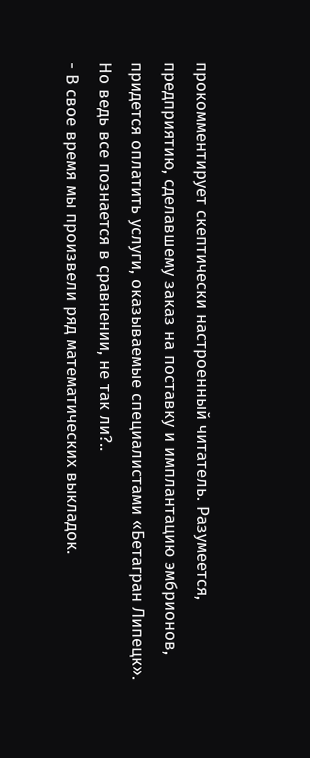прокомментирует скептически настроенный читатель. Разумеется, предприятию, сделавшему заказ на поставку и имплантацию эмбрионов, придется оплатить услуги, оказываемые специалистами «Бетагран Липецк». Но ведь все познается в сравнении, не так ли?..
- В свое время мы произвели ряд математических выкладок.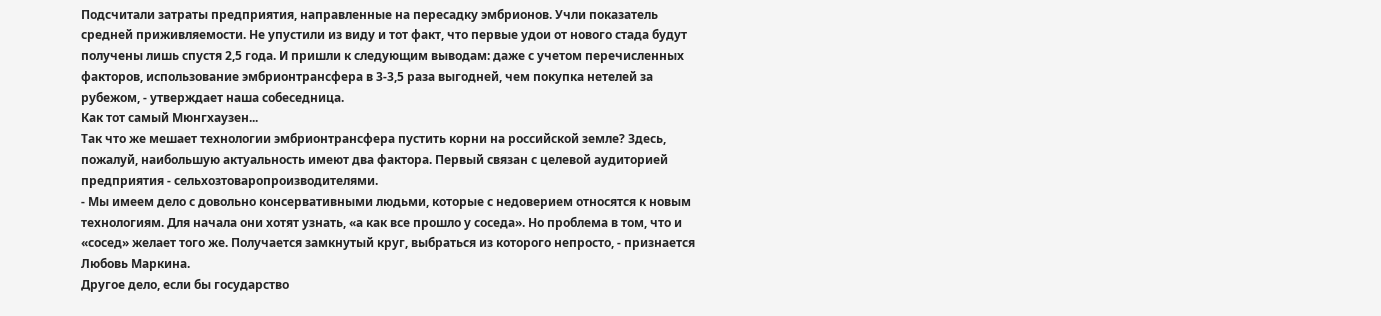Подсчитали затраты предприятия, направленные на пересадку эмбрионов. Учли показатель средней приживляемости. Не упустили из виду и тот факт, что первые удои от нового стада будут получены лишь спустя 2,5 года. И пришли к следующим выводам: даже с учетом перечисленных факторов, использование эмбрионтрансфера в 3-3,5 раза выгодней, чем покупка нетелей за рубежом, - утверждает наша собеседница.
Как тот самый Мюнгхаузен...
Так что же мешает технологии эмбрионтрансфера пустить корни на российской земле? Здесь, пожалуй, наибольшую актуальность имеют два фактора. Первый связан с целевой аудиторией предприятия - сельхозтоваропроизводителями.
- Мы имеем дело с довольно консервативными людьми, которые с недоверием относятся к новым технологиям. Для начала они хотят узнать, «а как все прошло у соседа». Но проблема в том, что и «сосед» желает того же. Получается замкнутый круг, выбраться из которого непросто, - признается Любовь Маркина.
Другое дело, если бы государство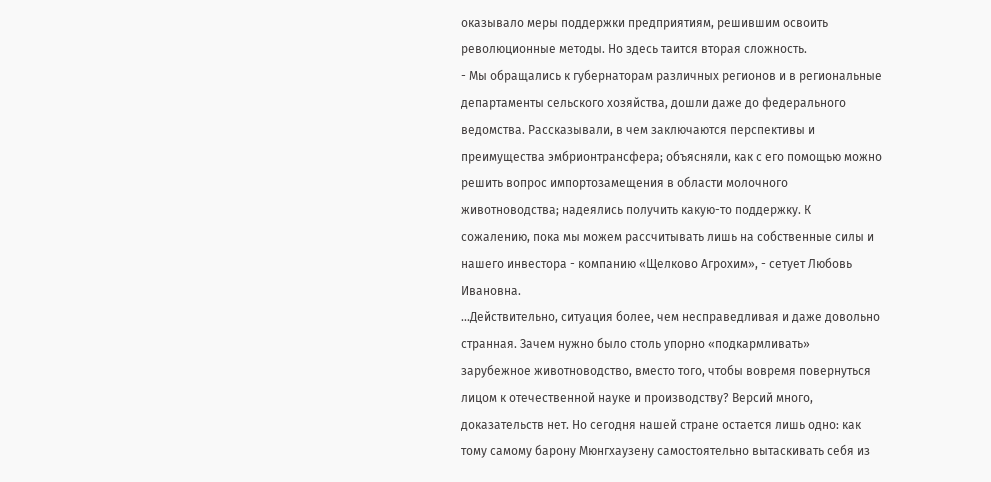оказывало меры поддержки предприятиям, решившим освоить революционные методы. Но здесь таится вторая сложность.
- Мы обращались к губернаторам различных регионов и в региональные департаменты сельского хозяйства, дошли даже до федерального ведомства. Рассказывали, в чем заключаются перспективы и преимущества эмбрионтрансфера; объясняли, как с его помощью можно решить вопрос импортозамещения в области молочного животноводства; надеялись получить какую-то поддержку. К сожалению, пока мы можем рассчитывать лишь на собственные силы и нашего инвестора - компанию «Щелково Агрохим», - сетует Любовь Ивановна.
...Действительно, ситуация более, чем несправедливая и даже довольно странная. Зачем нужно было столь упорно «подкармливать» зарубежное животноводство, вместо того, чтобы вовремя повернуться лицом к отечественной науке и производству? Версий много, доказательств нет. Но сегодня нашей стране остается лишь одно: как тому самому барону Мюнгхаузену самостоятельно вытаскивать себя из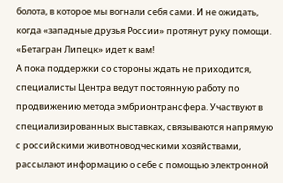болота, в которое мы вогнали себя сами. И не ожидать, когда «западные друзья России» протянут руку помощи.
«Бетагран Липецк» идет к вам!
А пока поддержки со стороны ждать не приходится, специалисты Центра ведут постоянную работу по продвижению метода эмбрионтрансфера. Участвуют в специализированных выставках, связываются напрямую с российскими животноводческими хозяйствами, рассылают информацию о себе с помощью электронной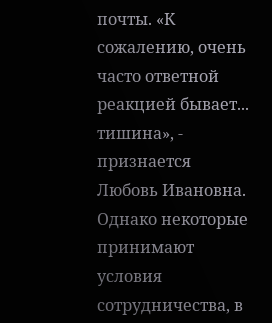почты. «К сожалению, очень часто ответной реакцией бывает... тишина», - признается Любовь Ивановна. Однако некоторые принимают условия сотрудничества, в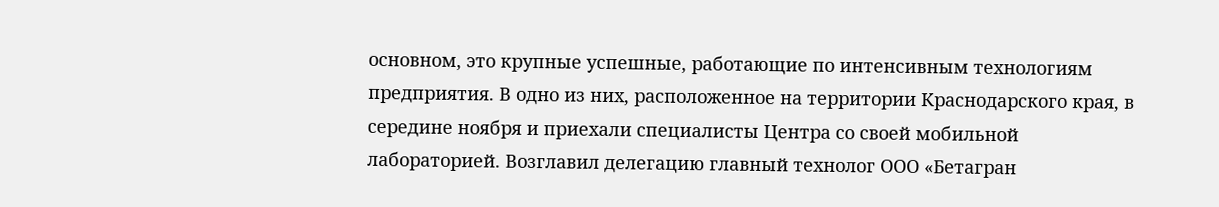основном, это крупные успешные, работающие по интенсивным технологиям предприятия. В одно из них, расположенное на территории Краснодарского края, в середине ноября и приехали специалисты Центра со своей мобильной лабораторией. Возглавил делегацию главный технолог ООО «Бетагран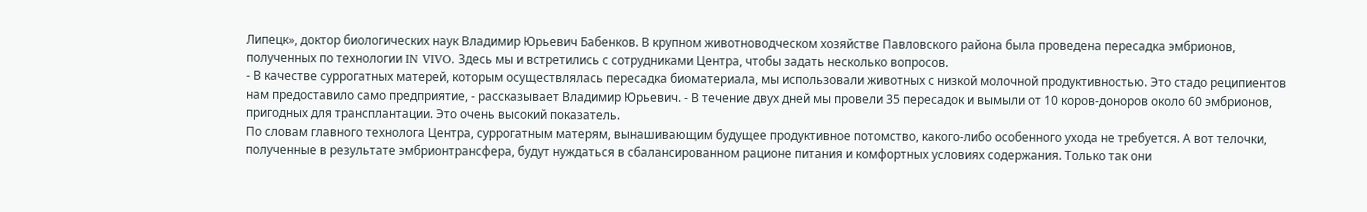Липецк», доктор биологических наук Владимир Юрьевич Бабенков. В крупном животноводческом хозяйстве Павловского района была проведена пересадка эмбрионов, полученных по технологии IN VIVO. Здесь мы и встретились с сотрудниками Центра, чтобы задать несколько вопросов.
- В качестве суррогатных матерей, которым осуществлялась пересадка биоматериала, мы использовали животных с низкой молочной продуктивностью. Это стадо реципиентов нам предоставило само предприятие, - рассказывает Владимир Юрьевич. - В течение двух дней мы провели 35 пересадок и вымыли от 10 коров-доноров около 60 эмбрионов, пригодных для трансплантации. Это очень высокий показатель.
По словам главного технолога Центра, суррогатным матерям, вынашивающим будущее продуктивное потомство, какого-либо особенного ухода не требуется. А вот телочки, полученные в результате эмбрионтрансфера, будут нуждаться в сбалансированном рационе питания и комфортных условиях содержания. Только так они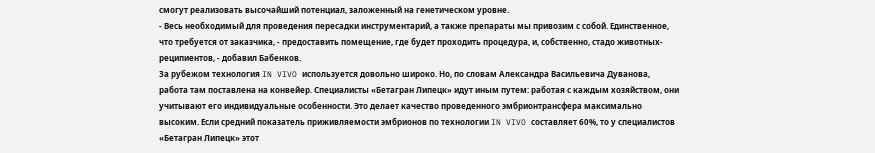смогут реализовать высочайший потенциал, заложенный на генетическом уровне.
- Весь необходимый для проведения пересадки инструментарий, а также препараты мы привозим с собой. Единственное, что требуется от заказчика, - предоставить помещение, где будет проходить процедура, и, собственно, стадо животных-реципиентов, - добавил Бабенков.
За рубежом технология IN VIVO используется довольно широко. Но, по словам Александра Васильевича Дуванова, работа там поставлена на конвейер. Специалисты «Бетагран Липецк» идут иным путем: работая с каждым хозяйством, они учитывают его индивидуальные особенности. Это делает качество проведенного эмбрионтрансфера максимально высоким. Если средний показатель приживляемости эмбрионов по технологии IN VIVO составляет 60%, то у специалистов «Бетагран Липецк» этот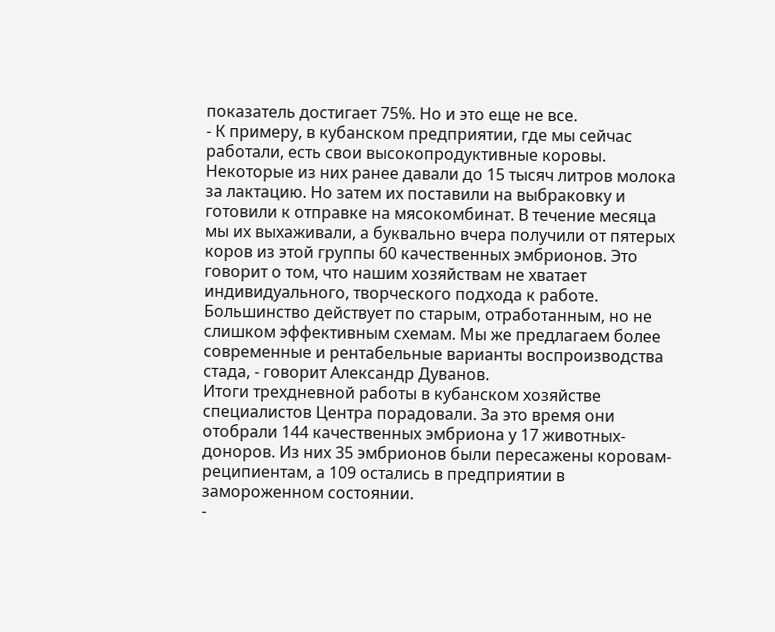показатель достигает 75%. Но и это еще не все.
- К примеру, в кубанском предприятии, где мы сейчас работали, есть свои высокопродуктивные коровы. Некоторые из них ранее давали до 15 тысяч литров молока за лактацию. Но затем их поставили на выбраковку и готовили к отправке на мясокомбинат. В течение месяца мы их выхаживали, а буквально вчера получили от пятерых коров из этой группы 60 качественных эмбрионов. Это говорит о том, что нашим хозяйствам не хватает индивидуального, творческого подхода к работе. Большинство действует по старым, отработанным, но не слишком эффективным схемам. Мы же предлагаем более современные и рентабельные варианты воспроизводства стада, - говорит Александр Дуванов.
Итоги трехдневной работы в кубанском хозяйстве специалистов Центра порадовали. За это время они отобрали 144 качественных эмбриона у 17 животных-доноров. Из них 35 эмбрионов были пересажены коровам-реципиентам, а 109 остались в предприятии в замороженном состоянии.
-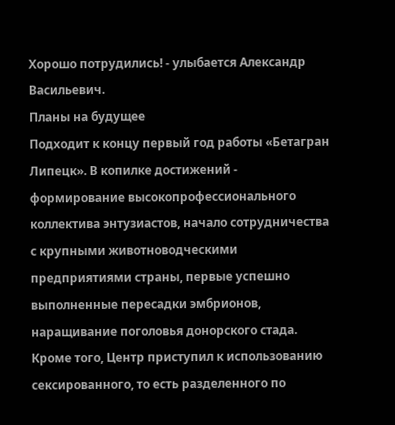Хорошо потрудились! - улыбается Александр Васильевич.
Планы на будущее
Подходит к концу первый год работы «Бетагран Липецк». В копилке достижений - формирование высокопрофессионального коллектива энтузиастов, начало сотрудничества с крупными животноводческими предприятиями страны, первые успешно выполненные пересадки эмбрионов, наращивание поголовья донорского стада. Кроме того, Центр приступил к использованию сексированного, то есть разделенного по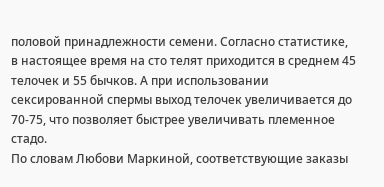половой принадлежности семени. Согласно статистике, в настоящее время на сто телят приходится в среднем 45 телочек и 55 бычков. А при использовании сексированной спермы выход телочек увеличивается до 70-75, что позволяет быстрее увеличивать племенное стадо.
По словам Любови Маркиной, соответствующие заказы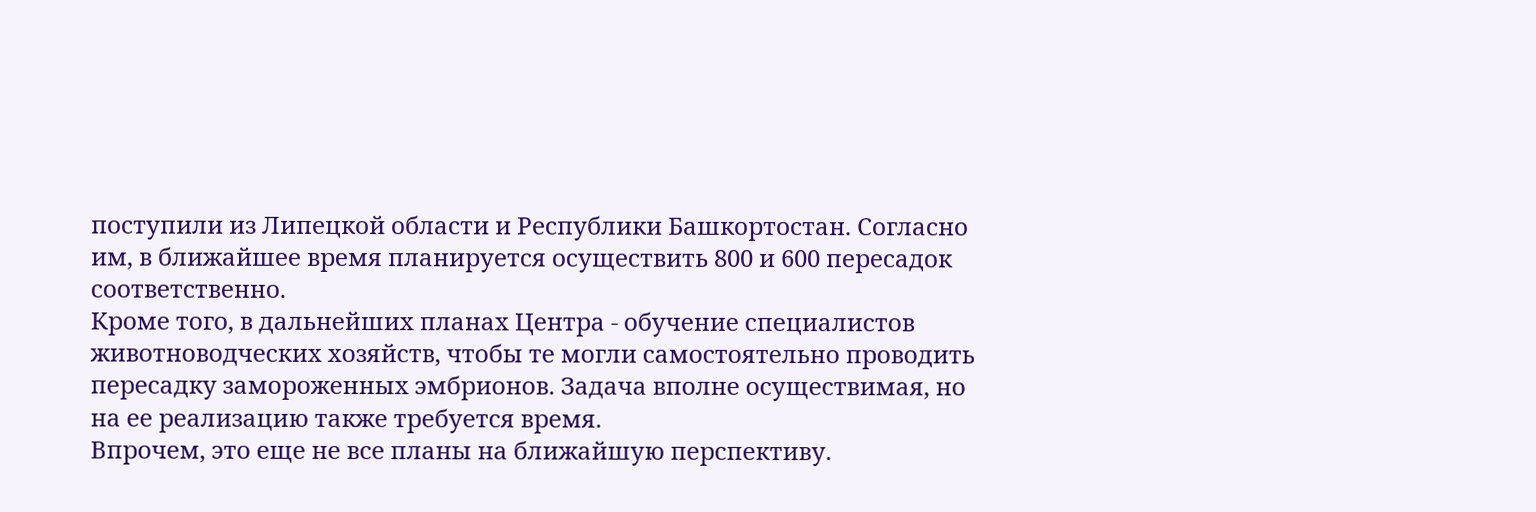поступили из Липецкой области и Республики Башкортостан. Согласно им, в ближайшее время планируется осуществить 800 и 600 пересадок соответственно.
Кроме того, в дальнейших планах Центра - обучение специалистов животноводческих хозяйств, чтобы те могли самостоятельно проводить пересадку замороженных эмбрионов. Задача вполне осуществимая, но на ее реализацию также требуется время.
Впрочем, это еще не все планы на ближайшую перспективу.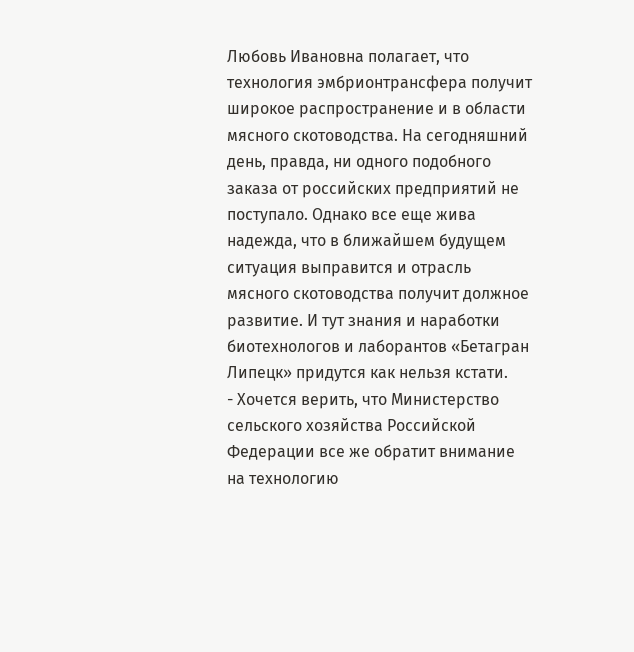Любовь Ивановна полагает, что технология эмбрионтрансфера получит широкое распространение и в области мясного скотоводства. На сегодняшний день, правда, ни одного подобного заказа от российских предприятий не поступало. Однако все еще жива надежда, что в ближайшем будущем ситуация выправится и отрасль мясного скотоводства получит должное развитие. И тут знания и наработки биотехнологов и лаборантов «Бетагран Липецк» придутся как нельзя кстати.
- Хочется верить, что Министерство сельского хозяйства Российской Федерации все же обратит внимание на технологию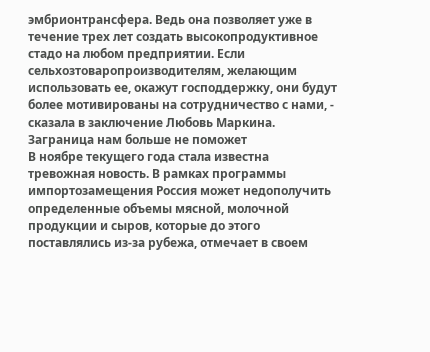эмбрионтрансфера. Ведь она позволяет уже в течение трех лет создать высокопродуктивное стадо на любом предприятии. Если сельхозтоваропроизводителям, желающим использовать ее, окажут господдержку, они будут более мотивированы на сотрудничество с нами, - сказала в заключение Любовь Маркина.
Заграница нам больше не поможет
В ноябре текущего года стала известна тревожная новость. В рамках программы импортозамещения Россия может недополучить определенные объемы мясной, молочной продукции и сыров, которые до этого поставлялись из-за рубежа, отмечает в своем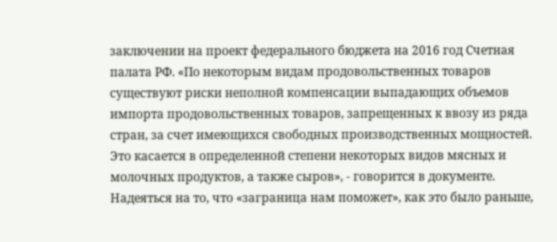заключении на проект федерального бюджета на 2016 год Счетная палата РФ. «По некоторым видам продовольственных товаров существуют риски неполной компенсации выпадающих объемов импорта продовольственных товаров, запрещенных к ввозу из ряда стран, за счет имеющихся свободных производственных мощностей. Это касается в определенной степени некоторых видов мясных и молочных продуктов, а также сыров», - говорится в документе.
Надеяться на то, что «заграница нам поможет», как это было раньше,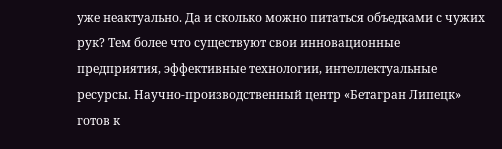уже неактуально. Да и сколько можно питаться объедками с чужих рук? Тем более что существуют свои инновационные предприятия, эффективные технологии, интеллектуальные ресурсы. Научно-производственный центр «Бетагран Липецк» готов к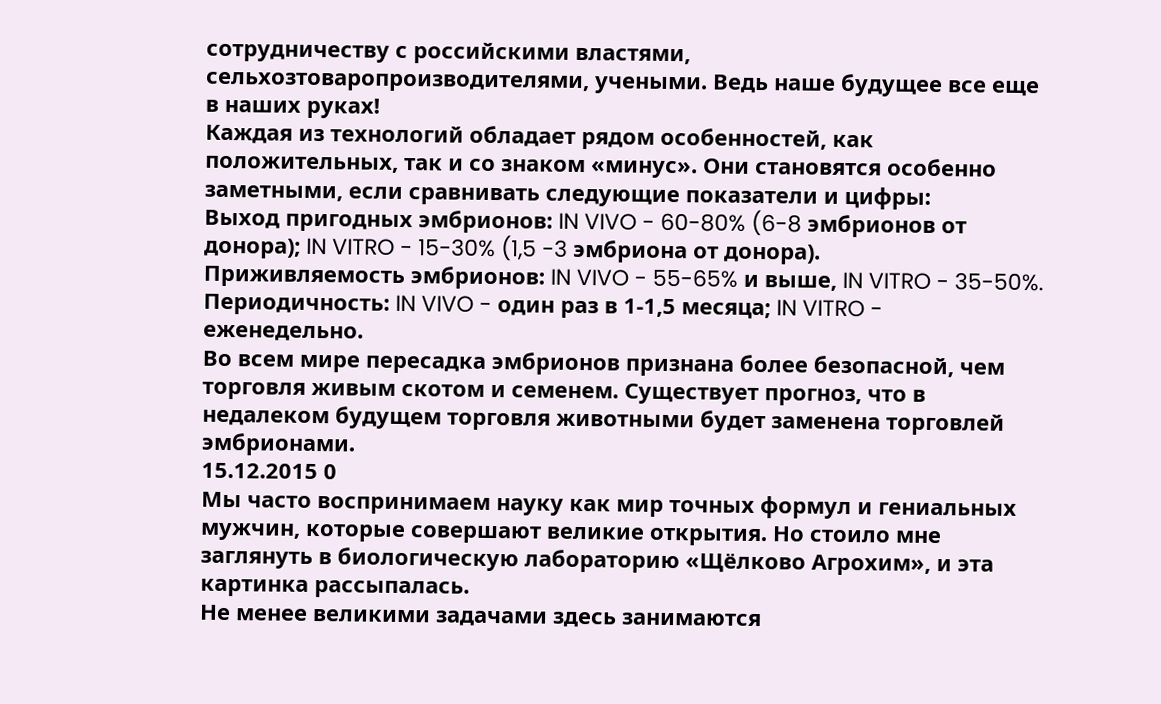сотрудничеству с российскими властями, сельхозтоваропроизводителями, учеными. Ведь наше будущее все еще в наших руках!
Каждая из технологий обладает рядом особенностей, как положительных, так и со знаком «минус». Они становятся особенно заметными, если сравнивать следующие показатели и цифры:
Выход пригодных эмбрионов: IN VIVO - 60-80% (6-8 эмбрионов от донора); IN VITRO - 15-30% (1,5 -3 эмбриона от донора).
Приживляемость эмбрионов: IN VIVO - 55-65% и выше, IN VITRO - 35-50%.
Периодичность: IN VIVO - один раз в 1-1,5 месяца; IN VITRO - еженедельно.
Во всем мире пересадка эмбрионов признана более безопасной, чем торговля живым скотом и семенем. Существует прогноз, что в недалеком будущем торговля животными будет заменена торговлей эмбрионами.
15.12.2015 0
Мы часто воспринимаем науку как мир точных формул и гениальных мужчин, которые совершают великие открытия. Но стоило мне заглянуть в биологическую лабораторию «Щёлково Агрохим», и эта картинка рассыпалась.
Не менее великими задачами здесь занимаются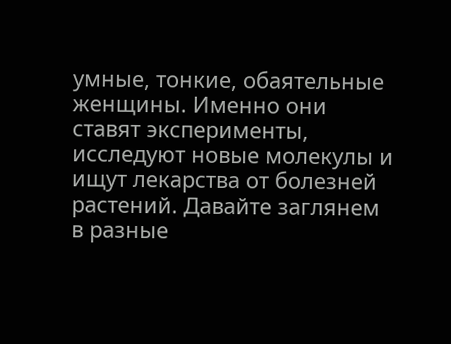умные, тонкие, обаятельные женщины. Именно они ставят эксперименты, исследуют новые молекулы и ищут лекарства от болезней растений. Давайте заглянем в разные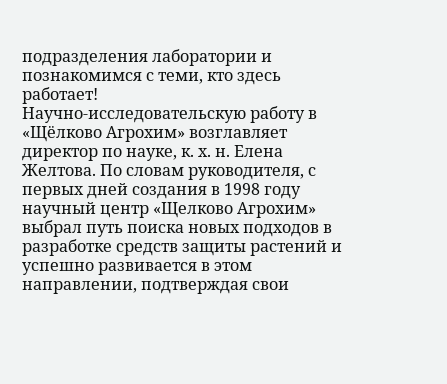подразделения лаборатории и познакомимся с теми, кто здесь работает!
Научно-исследовательскую работу в «Щёлково Агрохим» возглавляет директор по науке, к. х. н. Елена Желтова. По словам руководителя, с первых дней создания в 1998 году научный центр «Щелково Агрохим» выбрал путь поиска новых подходов в разработке средств защиты растений и успешно развивается в этом направлении, подтверждая свои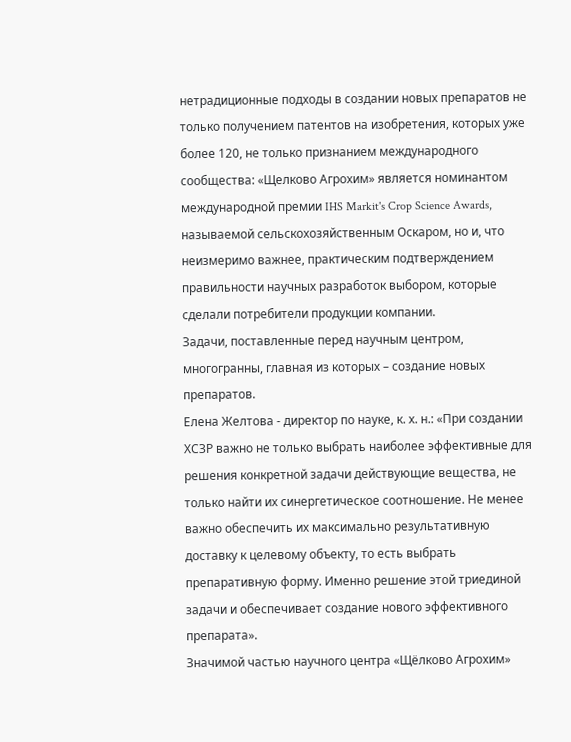нетрадиционные подходы в создании новых препаратов не только получением патентов на изобретения, которых уже более 120, не только признанием международного сообщества: «Щелково Агрохим» является номинантом международной премии IHS Markit's Crop Science Awards, называемой сельскохозяйственным Оскаром, но и, что неизмеримо важнее, практическим подтверждением правильности научных разработок выбором, которые сделали потребители продукции компании.
Задачи, поставленные перед научным центром, многогранны, главная из которых – создание новых препаратов.
Елена Желтова - директор по науке, к. х. н.: «При создании ХСЗР важно не только выбрать наиболее эффективные для решения конкретной задачи действующие вещества, не только найти их синергетическое соотношение. Не менее важно обеспечить их максимально результативную доставку к целевому объекту, то есть выбрать препаративную форму. Именно решение этой триединой задачи и обеспечивает создание нового эффективного препарата».
Значимой частью научного центра «Щёлково Агрохим»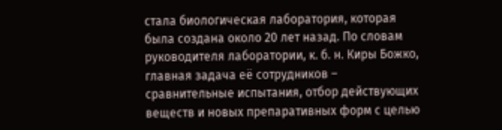стала биологическая лаборатория, которая была создана около 20 лет назад. По словам руководителя лаборатории, к. б. н. Киры Божко, главная задача её сотрудников – сравнительные испытания, отбор действующих веществ и новых препаративных форм с целью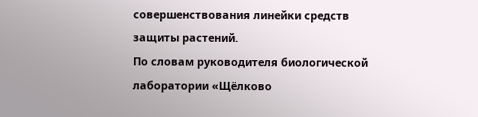совершенствования линейки средств защиты растений.
По словам руководителя биологической лаборатории «Щёлково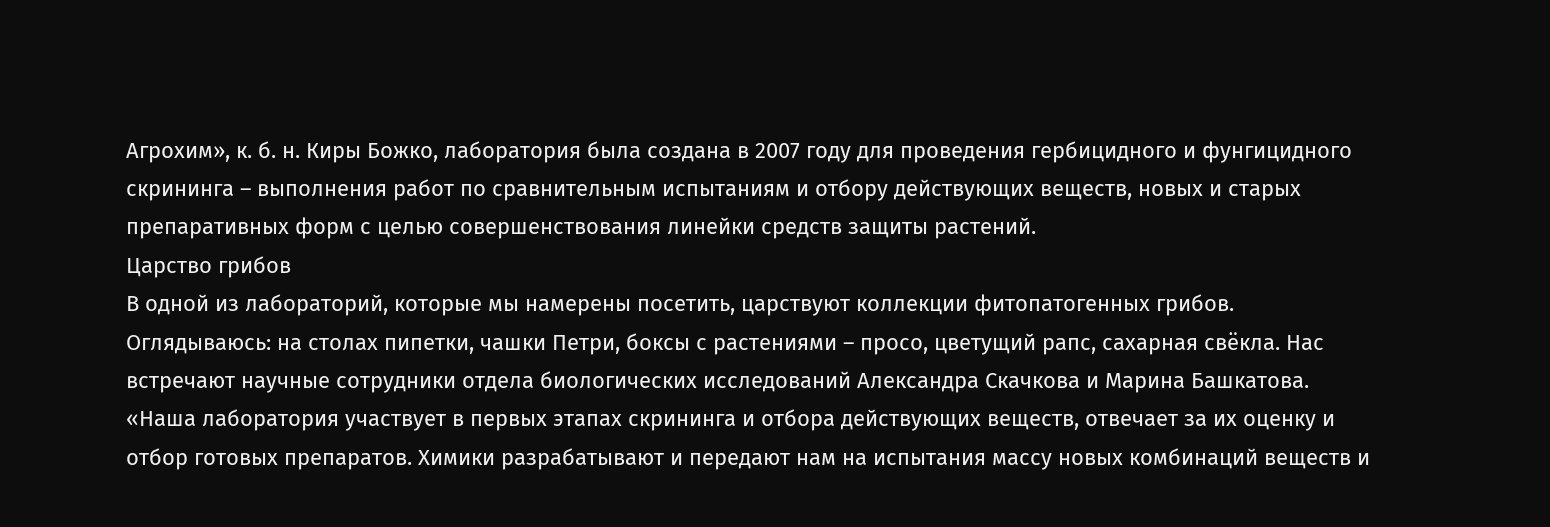Агрохим», к. б. н. Киры Божко, лаборатория была создана в 2007 году для проведения гербицидного и фунгицидного скрининга – выполнения работ по сравнительным испытаниям и отбору действующих веществ, новых и старых препаративных форм с целью совершенствования линейки средств защиты растений.
Царство грибов
В одной из лабораторий, которые мы намерены посетить, царствуют коллекции фитопатогенных грибов. Оглядываюсь: на столах пипетки, чашки Петри, боксы с растениями – просо, цветущий рапс, сахарная свёкла. Нас встречают научные сотрудники отдела биологических исследований Александра Скачкова и Марина Башкатова.
«Наша лаборатория участвует в первых этапах скрининга и отбора действующих веществ, отвечает за их оценку и отбор готовых препаратов. Химики разрабатывают и передают нам на испытания массу новых комбинаций веществ и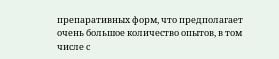препаративных форм, что предполагает очень большое количество опытов, в том числе с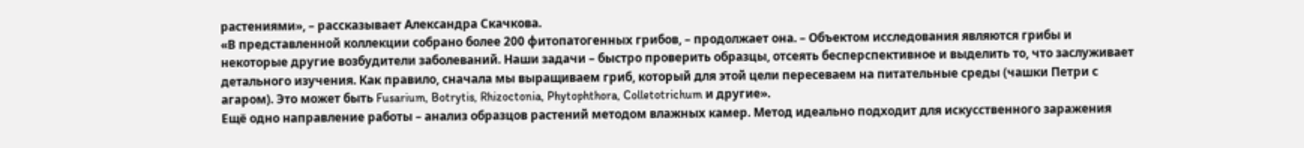растениями», – рассказывает Александра Скачкова.
«В представленной коллекции собрано более 200 фитопатогенных грибов, – продолжает она. – Объектом исследования являются грибы и некоторые другие возбудители заболеваний. Наши задачи – быстро проверить образцы, отсеять бесперспективное и выделить то, что заслуживает детального изучения. Как правило, сначала мы выращиваем гриб, который для этой цели пересеваем на питательные среды (чашки Петри с агаром). Это может быть Fusarium, Botrytis, Rhizoctonia, Phytophthora, Colletotrichum и другие».
Ещё одно направление работы – анализ образцов растений методом влажных камер. Метод идеально подходит для искусственного заражения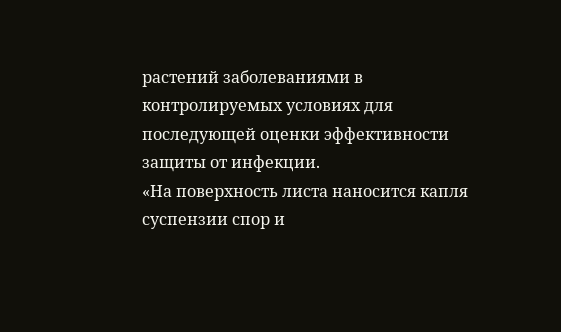растений заболеваниями в контролируемых условиях для последующей оценки эффективности защиты от инфекции.
«На поверхность листа наносится капля суспензии спор и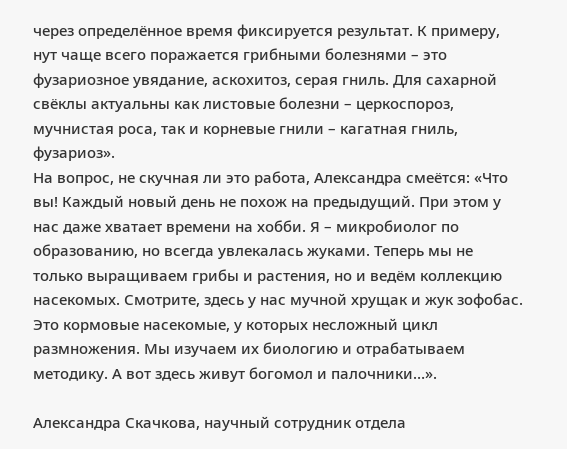через определённое время фиксируется результат. К примеру, нут чаще всего поражается грибными болезнями – это фузариозное увядание, аскохитоз, серая гниль. Для сахарной свёклы актуальны как листовые болезни – церкоспороз, мучнистая роса, так и корневые гнили – кагатная гниль, фузариоз».
На вопрос, не скучная ли это работа, Александра смеётся: «Что вы! Каждый новый день не похож на предыдущий. При этом у нас даже хватает времени на хобби. Я – микробиолог по образованию, но всегда увлекалась жуками. Теперь мы не только выращиваем грибы и растения, но и ведём коллекцию насекомых. Смотрите, здесь у нас мучной хрущак и жук зофобас. Это кормовые насекомые, у которых несложный цикл размножения. Мы изучаем их биологию и отрабатываем методику. А вот здесь живут богомол и палочники…».

Александра Скачкова, научный сотрудник отдела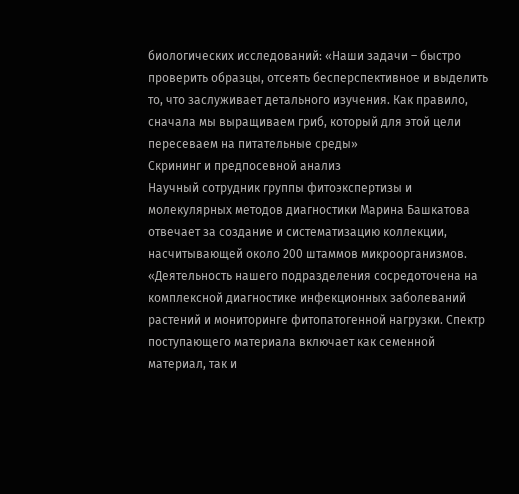биологических исследований: «Наши задачи – быстро проверить образцы, отсеять бесперспективное и выделить то, что заслуживает детального изучения. Как правило, сначала мы выращиваем гриб, который для этой цели пересеваем на питательные среды»
Скрининг и предпосевной анализ
Научный сотрудник группы фитоэкспертизы и молекулярных методов диагностики Марина Башкатова отвечает за создание и систематизацию коллекции, насчитывающей около 200 штаммов микроорганизмов. «Деятельность нашего подразделения сосредоточена на комплексной диагностике инфекционных заболеваний растений и мониторинге фитопатогенной нагрузки. Спектр поступающего материала включает как семенной материал, так и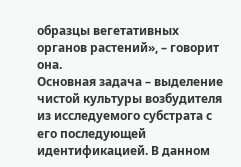образцы вегетативных органов растений», – говорит она.
Основная задача – выделение чистой культуры возбудителя из исследуемого субстрата с его последующей идентификацией. В данном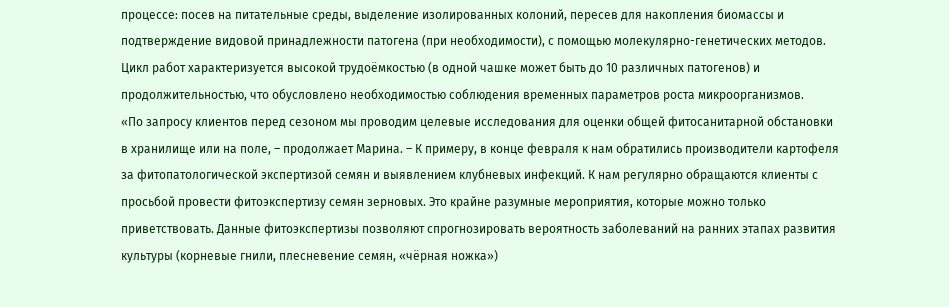процессе: посев на питательные среды, выделение изолированных колоний, пересев для накопления биомассы и подтверждение видовой принадлежности патогена (при необходимости), с помощью молекулярно-генетических методов. Цикл работ характеризуется высокой трудоёмкостью (в одной чашке может быть до 10 различных патогенов) и продолжительностью, что обусловлено необходимостью соблюдения временных параметров роста микроорганизмов.
«По запросу клиентов перед сезоном мы проводим целевые исследования для оценки общей фитосанитарной обстановки в хранилище или на поле, – продолжает Марина. – К примеру, в конце февраля к нам обратились производители картофеля за фитопатологической экспертизой семян и выявлением клубневых инфекций. К нам регулярно обращаются клиенты с просьбой провести фитоэкспертизу семян зерновых. Это крайне разумные мероприятия, которые можно только приветствовать. Данные фитоэкспертизы позволяют спрогнозировать вероятность заболеваний на ранних этапах развития культуры (корневые гнили, плесневение семян, «чёрная ножка»)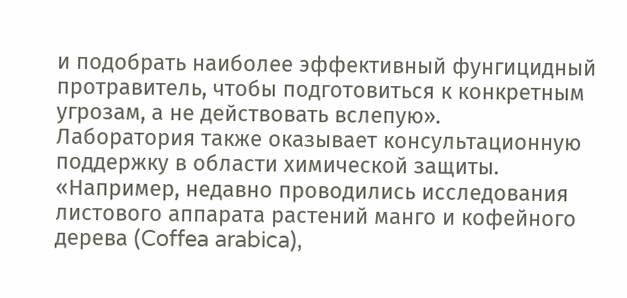и подобрать наиболее эффективный фунгицидный протравитель, чтобы подготовиться к конкретным угрозам, а не действовать вслепую».
Лаборатория также оказывает консультационную поддержку в области химической защиты. «Например, недавно проводились исследования листового аппарата растений манго и кофейного дерева (Coffea arabica),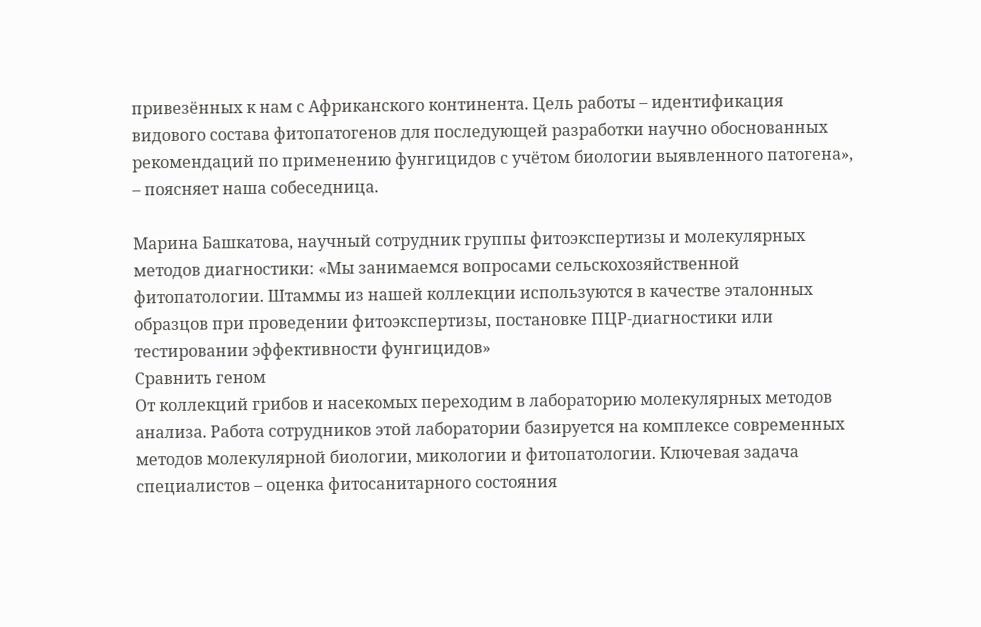привезённых к нам с Африканского континента. Цель работы – идентификация видового состава фитопатогенов для последующей разработки научно обоснованных рекомендаций по применению фунгицидов с учётом биологии выявленного патогена», – поясняет наша собеседница.

Марина Башкатова, научный сотрудник группы фитоэкспертизы и молекулярных методов диагностики: «Мы занимаемся вопросами сельскохозяйственной фитопатологии. Штаммы из нашей коллекции используются в качестве эталонных образцов при проведении фитоэкспертизы, постановке ПЦР-диагностики или тестировании эффективности фунгицидов»
Сравнить геном
От коллекций грибов и насекомых переходим в лабораторию молекулярных методов анализа. Работа сотрудников этой лаборатории базируется на комплексе современных методов молекулярной биологии, микологии и фитопатологии. Ключевая задача специалистов – оценка фитосанитарного состояния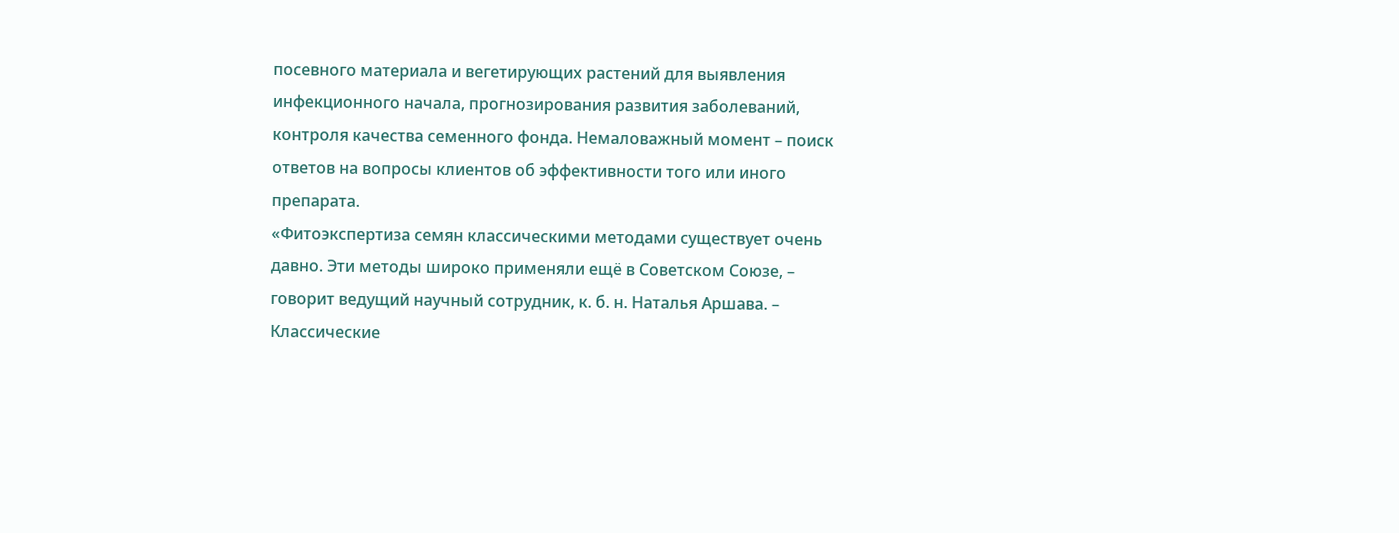посевного материала и вегетирующих растений для выявления инфекционного начала, прогнозирования развития заболеваний, контроля качества семенного фонда. Немаловажный момент – поиск ответов на вопросы клиентов об эффективности того или иного препарата.
«Фитоэкспертиза семян классическими методами существует очень давно. Эти методы широко применяли ещё в Советском Союзе, – говорит ведущий научный сотрудник, к. б. н. Наталья Аршава. – Классические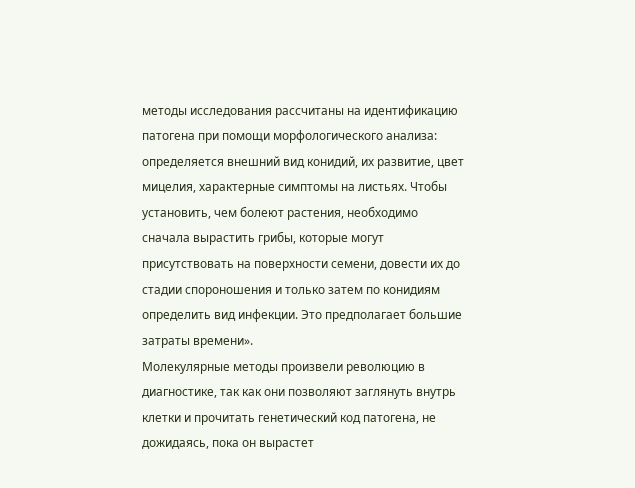методы исследования рассчитаны на идентификацию патогена при помощи морфологического анализа: определяется внешний вид конидий, их развитие, цвет мицелия, характерные симптомы на листьях. Чтобы установить, чем болеют растения, необходимо сначала вырастить грибы, которые могут присутствовать на поверхности семени, довести их до стадии спороношения и только затем по конидиям определить вид инфекции. Это предполагает большие затраты времени».
Молекулярные методы произвели революцию в диагностике, так как они позволяют заглянуть внутрь клетки и прочитать генетический код патогена, не дожидаясь, пока он вырастет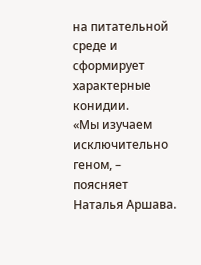на питательной среде и сформирует характерные конидии.
«Мы изучаем исключительно геном, – поясняет Наталья Аршава.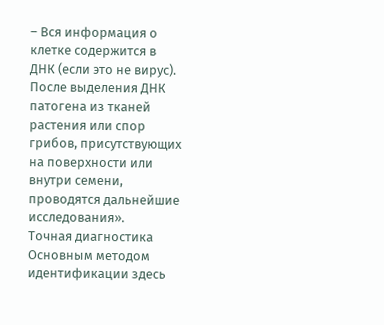– Вся информация о клетке содержится в ДНК (если это не вирус). После выделения ДНК патогена из тканей растения или спор грибов, присутствующих на поверхности или внутри семени, проводятся дальнейшие исследования».
Точная диагностика
Основным методом идентификации здесь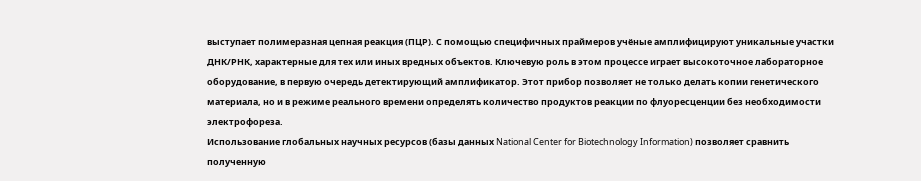выступает полимеразная цепная реакция (ПЦР). С помощью специфичных праймеров учёные амплифицируют уникальные участки ДНК/РНК, характерные для тех или иных вредных объектов. Ключевую роль в этом процессе играет высокоточное лабораторное оборудование, в первую очередь детектирующий амплификатор. Этот прибор позволяет не только делать копии генетического материала, но и в режиме реального времени определять количество продуктов реакции по флуоресценции без необходимости электрофореза.
Использование глобальных научных ресурсов (базы данных National Center for Biotechnology Information) позволяет сравнить полученную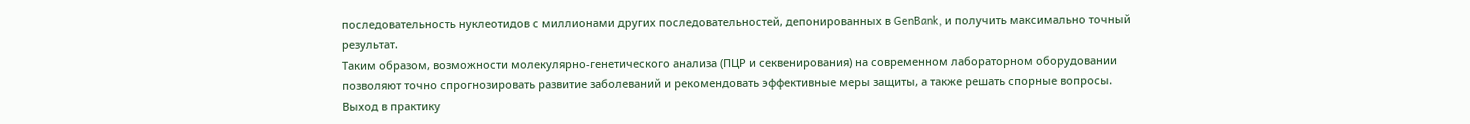последовательность нуклеотидов с миллионами других последовательностей, депонированных в GenBank, и получить максимально точный результат.
Таким образом, возможности молекулярно-генетического анализа (ПЦР и секвенирования) на современном лабораторном оборудовании позволяют точно спрогнозировать развитие заболеваний и рекомендовать эффективные меры защиты, а также решать спорные вопросы.
Выход в практику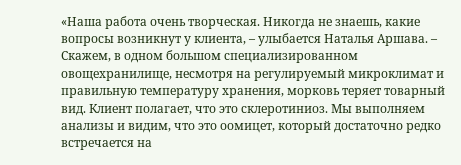«Наша работа очень творческая. Никогда не знаешь, какие вопросы возникнут у клиента, – улыбается Наталья Аршава. – Скажем, в одном большом специализированном овощехранилище, несмотря на регулируемый микроклимат и правильную температуру хранения, морковь теряет товарный вид. Клиент полагает, что это склеротиниоз. Мы выполняем анализы и видим, что это оомицет, который достаточно редко встречается на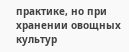практике, но при хранении овощных культур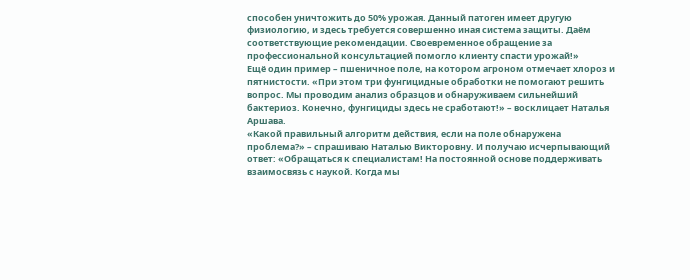способен уничтожить до 50% урожая. Данный патоген имеет другую физиологию, и здесь требуется совершенно иная система защиты. Даём соответствующие рекомендации. Своевременное обращение за профессиональной консультацией помогло клиенту спасти урожай!»
Ещё один пример – пшеничное поле, на котором агроном отмечает хлороз и пятнистости. «При этом три фунгицидные обработки не помогают решить вопрос. Мы проводим анализ образцов и обнаруживаем сильнейший бактериоз. Конечно, фунгициды здесь не сработают!» – восклицает Наталья Аршава.
«Какой правильный алгоритм действия, если на поле обнаружена проблема?» – спрашиваю Наталью Викторовну. И получаю исчерпывающий ответ: «Обращаться к специалистам! На постоянной основе поддерживать взаимосвязь с наукой. Когда мы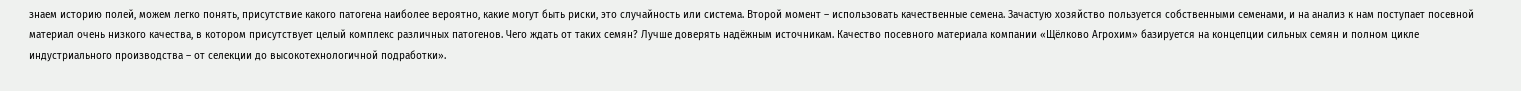знаем историю полей, можем легко понять, присутствие какого патогена наиболее вероятно, какие могут быть риски, это случайность или система. Второй момент – использовать качественные семена. Зачастую хозяйство пользуется собственными семенами, и на анализ к нам поступает посевной материал очень низкого качества, в котором присутствует целый комплекс различных патогенов. Чего ждать от таких семян? Лучше доверять надёжным источникам. Качество посевного материала компании «Щёлково Агрохим» базируется на концепции сильных семян и полном цикле индустриального производства – от селекции до высокотехнологичной подработки».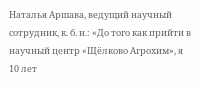Наталья Аршава, ведущий научный сотрудник, к. б. н.: «До того как прийти в научный центр «Щёлково Агрохим», я 10 лет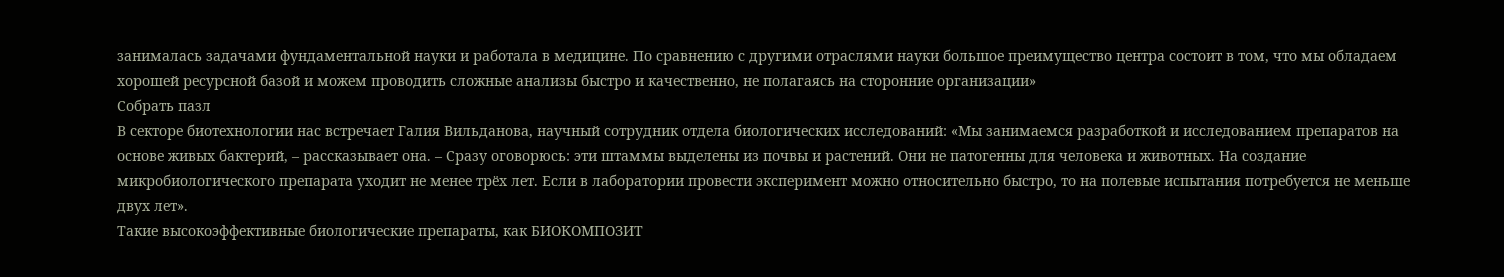занималась задачами фундаментальной науки и работала в медицине. По сравнению с другими отраслями науки большое преимущество центра состоит в том, что мы обладаем хорошей ресурсной базой и можем проводить сложные анализы быстро и качественно, не полагаясь на сторонние организации»
Собрать пазл
В секторе биотехнологии нас встречает Галия Вильданова, научный сотрудник отдела биологических исследований: «Мы занимаемся разработкой и исследованием препаратов на основе живых бактерий, – рассказывает она. – Сразу оговорюсь: эти штаммы выделены из почвы и растений. Они не патогенны для человека и животных. На создание микробиологического препарата уходит не менее трёх лет. Если в лаборатории провести эксперимент можно относительно быстро, то на полевые испытания потребуется не меньше двух лет».
Такие высокоэффективные биологические препараты, как БИОКОМПОЗИТ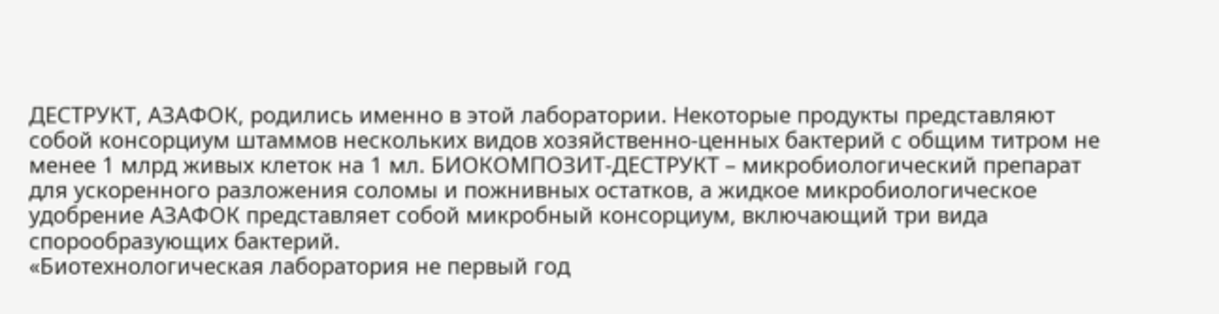ДЕСТРУКТ, АЗАФОК, родились именно в этой лаборатории. Некоторые продукты представляют собой консорциум штаммов нескольких видов хозяйственно-ценных бактерий с общим титром не менее 1 млрд живых клеток на 1 мл. БИОКОМПОЗИТ-ДЕСТРУКТ – микробиологический препарат для ускоренного разложения соломы и пожнивных остатков, а жидкое микробиологическое удобрение АЗАФОК представляет собой микробный консорциум, включающий три вида спорообразующих бактерий.
«Биотехнологическая лаборатория не первый год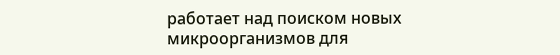работает над поиском новых микроорганизмов для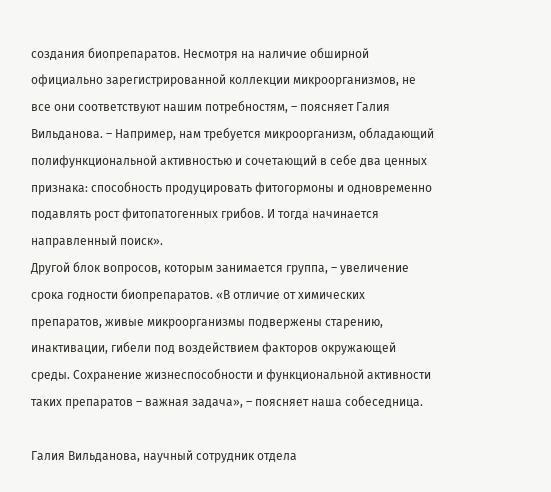создания биопрепаратов. Несмотря на наличие обширной официально зарегистрированной коллекции микроорганизмов, не все они соответствуют нашим потребностям, – поясняет Галия Вильданова. – Например, нам требуется микроорганизм, обладающий полифункциональной активностью и сочетающий в себе два ценных признака: способность продуцировать фитогормоны и одновременно подавлять рост фитопатогенных грибов. И тогда начинается направленный поиск».
Другой блок вопросов, которым занимается группа, – увеличение срока годности биопрепаратов. «В отличие от химических препаратов, живые микроорганизмы подвержены старению, инактивации, гибели под воздействием факторов окружающей среды. Сохранение жизнеспособности и функциональной активности таких препаратов – важная задача», – поясняет наша собеседница.

Галия Вильданова, научный сотрудник отдела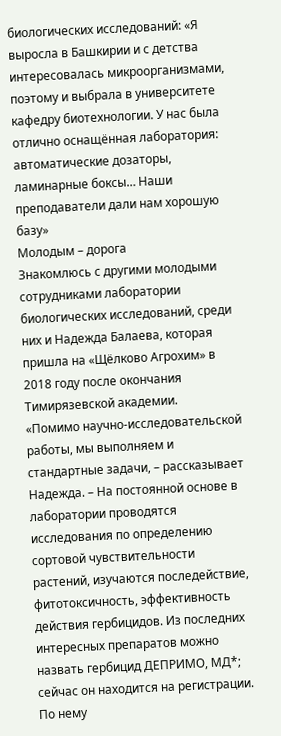биологических исследований: «Я выросла в Башкирии и с детства интересовалась микроорганизмами, поэтому и выбрала в университете кафедру биотехнологии. У нас была отлично оснащённая лаборатория: автоматические дозаторы, ламинарные боксы… Наши преподаватели дали нам хорошую базу»
Молодым – дорога
Знакомлюсь с другими молодыми сотрудниками лаборатории биологических исследований, среди них и Надежда Балаева, которая пришла на «Щёлково Агрохим» в 2018 году после окончания Тимирязевской академии.
«Помимо научно-исследовательской работы, мы выполняем и стандартные задачи, – рассказывает Надежда. – На постоянной основе в лаборатории проводятся исследования по определению сортовой чувствительности растений, изучаются последействие, фитотоксичность, эффективность действия гербицидов. Из последних интересных препаратов можно назвать гербицид ДЕПРИМО, МД*; сейчас он находится на регистрации. По нему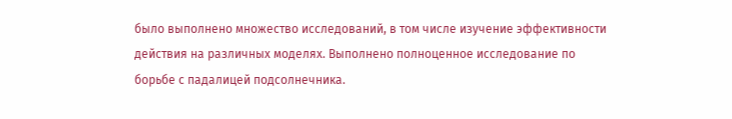было выполнено множество исследований, в том числе изучение эффективности действия на различных моделях. Выполнено полноценное исследование по борьбе с падалицей подсолнечника.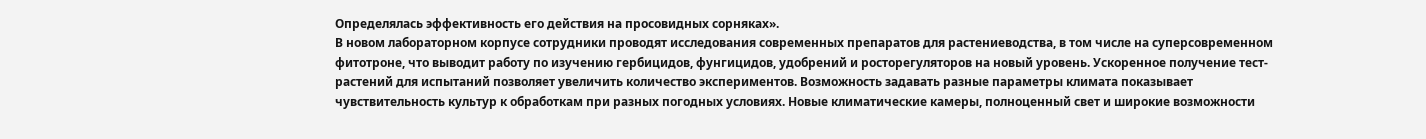Определялась эффективность его действия на просовидных сорняках».
В новом лабораторном корпусе сотрудники проводят исследования современных препаратов для растениеводства, в том числе на суперсовременном фитотроне, что выводит работу по изучению гербицидов, фунгицидов, удобрений и росторегуляторов на новый уровень. Ускоренное получение тест-растений для испытаний позволяет увеличить количество экспериментов. Возможность задавать разные параметры климата показывает чувствительность культур к обработкам при разных погодных условиях. Новые климатические камеры, полноценный свет и широкие возможности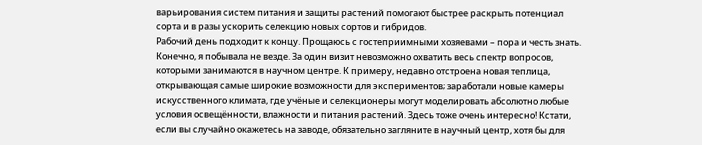варьирования систем питания и защиты растений помогают быстрее раскрыть потенциал сорта и в разы ускорить селекцию новых сортов и гибридов.
Рабочий день подходит к концу. Прощаюсь с гостеприимными хозяевами – пора и честь знать. Конечно, я побывала не везде. За один визит невозможно охватить весь спектр вопросов, которыми занимаются в научном центре. К примеру, недавно отстроена новая теплица, открывающая самые широкие возможности для экспериментов; заработали новые камеры искусственного климата, где учёные и селекционеры могут моделировать абсолютно любые условия освещённости, влажности и питания растений. Здесь тоже очень интересно! Кстати, если вы случайно окажетесь на заводе, обязательно загляните в научный центр, хотя бы для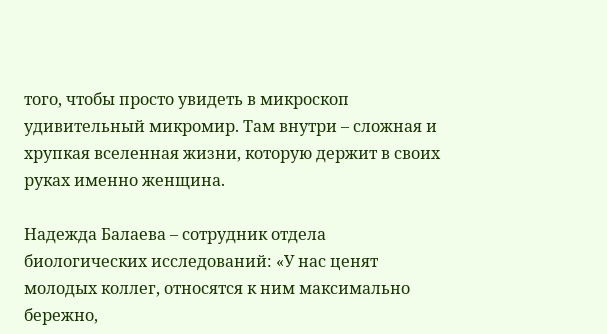того, чтобы просто увидеть в микроскоп удивительный микромир. Там внутри – сложная и хрупкая вселенная жизни, которую держит в своих руках именно женщина.

Надежда Балаева – сотрудник отдела биологических исследований: «У нас ценят молодых коллег, относятся к ним максимально бережно,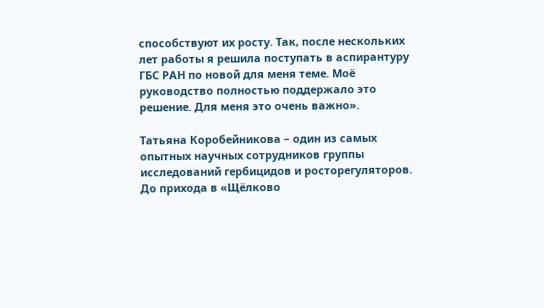способствуют их росту. Так, после нескольких лет работы я решила поступать в аспирантуру ГБС РАН по новой для меня теме. Моё руководство полностью поддержало это решение. Для меня это очень важно».

Татьяна Коробейникова – один из самых опытных научных сотрудников группы исследований гербицидов и росторегуляторов. До прихода в «Щёлково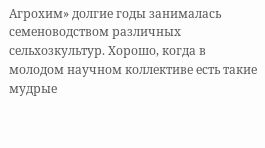Агрохим» долгие годы занималась семеноводством различных сельхозкультур. Хорошо, когда в молодом научном коллективе есть такие мудрые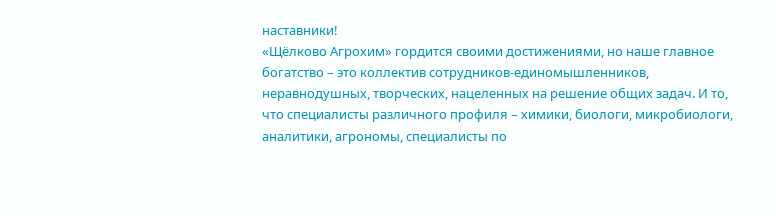наставники!
«Щёлково Агрохим» гордится своими достижениями, но наше главное богатство – это коллектив сотрудников-единомышленников, неравнодушных, творческих, нацеленных на решение общих задач. И то, что специалисты различного профиля – химики, биологи, микробиологи, аналитики, агрономы, специалисты по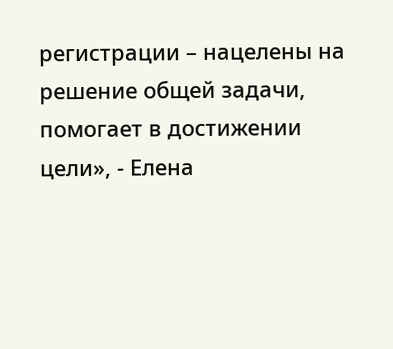регистрации – нацелены на решение общей задачи, помогает в достижении цели», - Елена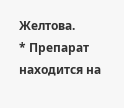Желтова.
* Препарат находится на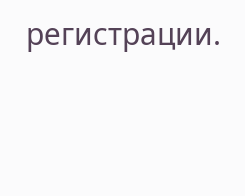регистрации.